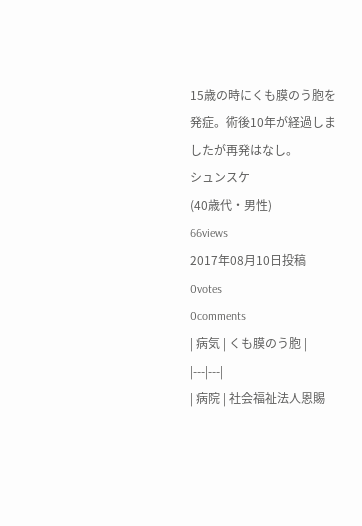15歳の時にくも膜のう胞を発症。術後10年が経過しましたが再発はなし。
シュンスケ
(40歳代・男性)
66views
2017年08月10日投稿
0votes
0comments
| 病気 | くも膜のう胞 |
|---|---|
| 病院 | 社会福祉法人恩賜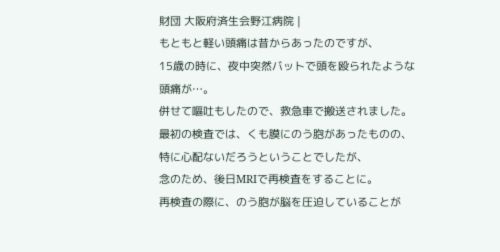財団 大阪府済生会野江病院 |
もともと軽い頭痛は昔からあったのですが、
15歳の時に、夜中突然バットで頭を殴られたような
頭痛が…。
併せて嘔吐もしたので、救急車で搬送されました。
最初の検査では、くも膜にのう胞があったものの、
特に心配ないだろうということでしたが、
念のため、後日MRIで再検査をすることに。
再検査の際に、のう胞が脳を圧迫していることが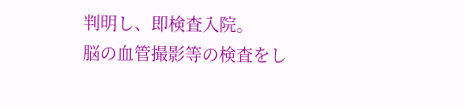判明し、即検査入院。
脳の血管撮影等の検査をし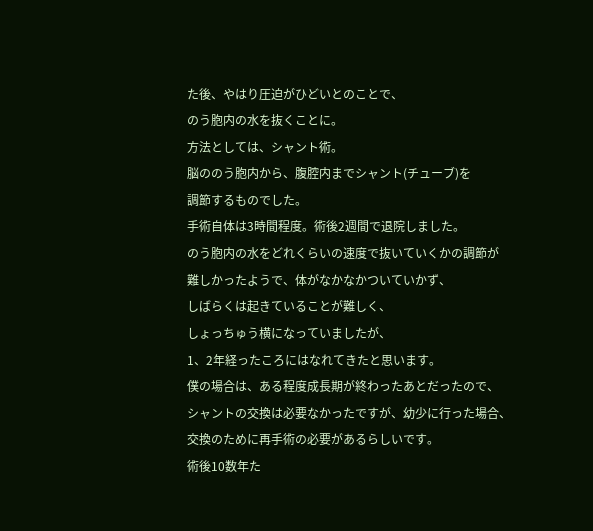た後、やはり圧迫がひどいとのことで、
のう胞内の水を抜くことに。
方法としては、シャント術。
脳ののう胞内から、腹腔内までシャント(チューブ)を
調節するものでした。
手術自体は3時間程度。術後2週間で退院しました。
のう胞内の水をどれくらいの速度で抜いていくかの調節が
難しかったようで、体がなかなかついていかず、
しばらくは起きていることが難しく、
しょっちゅう横になっていましたが、
1、2年経ったころにはなれてきたと思います。
僕の場合は、ある程度成長期が終わったあとだったので、
シャントの交換は必要なかったですが、幼少に行った場合、
交換のために再手術の必要があるらしいです。
術後10数年た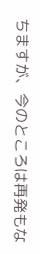ちますが、今のところは再発もな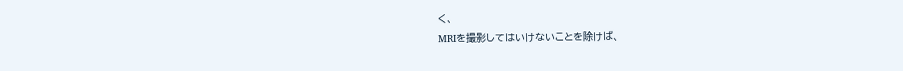く、
MRIを撮影してはいけないことを除けば、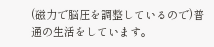(磁力で脳圧を調整しているので)普通の生活をしています。